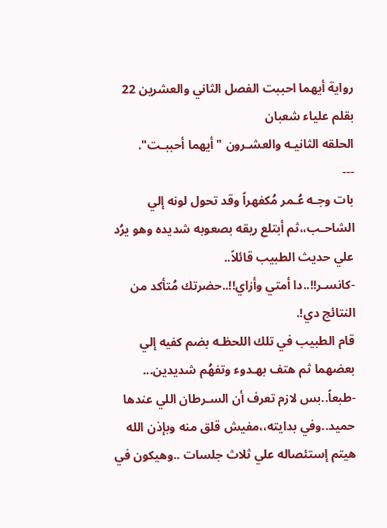رواية أيهما احببت الفصل الثاني والعشرين 22 بقلم علياء شعبان
الحلقه الثانيـه والعشـرون "أيهما أحببـت".
---
بات وجـه عُـمر مُكفهراً وقد تحول لونه إلي الشاحـب،،ثم أبتلع ريقه بصعوبه شديده وهو يرُد علي حديث الطبيب قائلاً..
-كانسـر!!..دا أمتي وأزاي!!..حضرتك مُتأكد من النتائج دي!.
قام الطبيب في تلك اللحظـه بضم كفيه إلي بعضهما ثم هتف بهـدوء وتفهُم شديدين...
-طبعاً..بس لازم تعرف أن السـرطان اللي عندها حميد..وفي بدايته،،مفيش قلق منه وبإذن الله هيتم إستئصاله علي ثلاث جلسات ..وهيكون في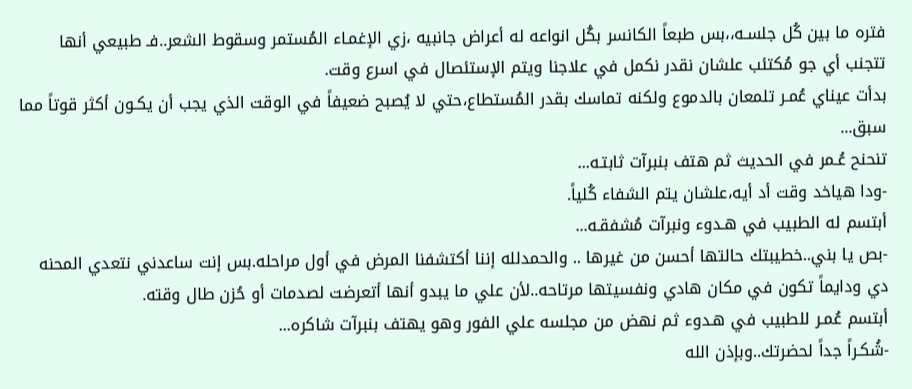فتره ما بين كُل جلسـه،،بس طبعاً الكانسر بكُل انواعه له أعراض جانبيه ،زي الإغمـاء المُستمر وسقوط الشعر..فـ طبيعي أنها تتجنب أي جو مُكتئب علشان نقدر نكمل في علاجنا ويتم الإستئصال في اسرع وقت.
بدأت عيناي عُمـر تلمعان بالدموع ولكنه تماسك بقدر المُستطاع،حتي لا يُصبح ضعيفاً في الوقت الذي يجب أن يكـون أكثر قوتاً مما سبق...
تنحنح عُـمر في الحديث ثم هتف بنبرآت ثابتـه...
-ودا هياخد وقت أد أيه،علشان يتم الشفاء كُلياً.
أبتسم له الطبيب في هـدوء ونبرآت مُشفقـه...
-بص يا بني..خطيبتك حالتها أحسن من غيرها .. والحمدلله إننا أكتشفنا المرض في أول مراحله.بس إنت ساعدني نتعدي المحنه دي ودايماً تكون في مكان هادي ونفسيتها مرتاحه..لأن علي ما يبدو أنها أتعرضت لصدمات أو حُزن طال وقته.
أبتسم عُمـر للطبيب في هـدوء ثم نهض من مجلسه علي الفور وهو يهتف بنبرآت شاكره...
-شُكـراً جداً لحضرتك..وبإذن الله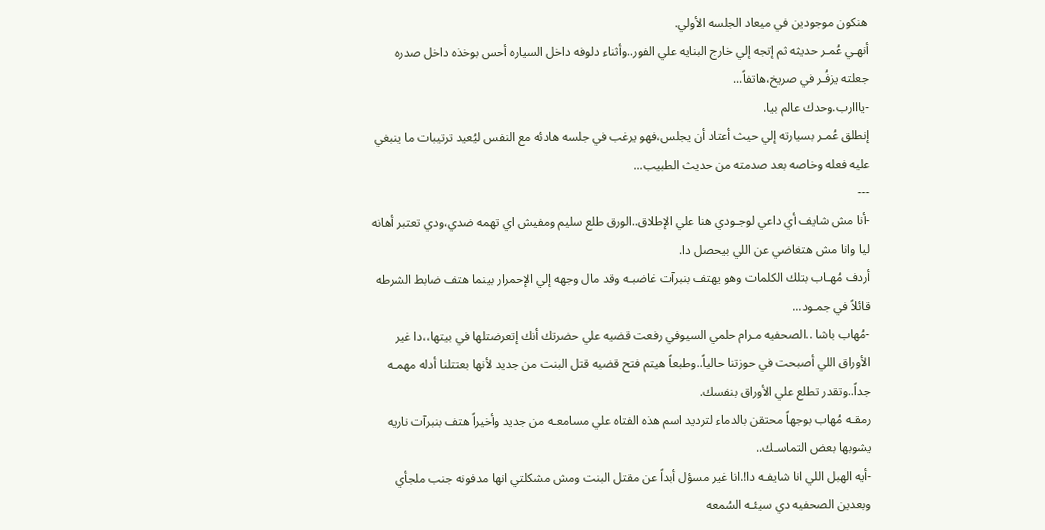هنكون موجودين في ميعاد الجلسه الأولي.
أنهـي عُمـر حديثه ثم إتجه إلي خارج البنايه علي الفور..وأثناء دلوفه داخل السياره أحس بوخذه داخل صدره جعلته يزفُـر في صريخ،هاتفاً...
-يااارب.وحدك عالم بيا.
إنطلق عُمـر بسيارته إلي حيث أعتاد أن يجلس،فهو يرغب في جلسه هادئه مع النفس ليُعيد ترتيبات ما ينبغي عليه فعله وخاصه بعد صدمته من حديث الطبيب...
---
-أنا مش شايف أي داعي لوجـودي هنا علي الإطلاق..الورق طلع سليم ومفيش اي تهمه ضدي،ودي تعتبر أهانه ليا وانا مش هتغاضي عن اللي بيحصل دا.
أردف مُهـاب بتلك الكلمات وهو يهتف بنبرآت غاضبـه وقد مال وجهه إلي الإحمرار بينما هتف ضابط الشرطه قائلاً في جمـود...
-مُهاب باشا ..الصحفيه مـرام حلمي السيوفي رفعت قضيه علي حضرتك أنك إتعرضتلها في بيتها،،دا غير الأوراق اللي أصبحت في حوزتنا حالياً..وطبعاً هيتم فتح قضيه قتل البنت من جديد لأنها بعتتلنا أدله مهمـه جداً..وتقدر تطلع علي الأوراق بنفسك.
رمقـه مُهاب بوجهاً محتقن بالدماء لترديد اسم هذه الفتاه علي مسامعـه من جديد وأخيراً هتف بنبرآت ناريه يشوبها بعض التماسـك..
-أيه الهبل اللي انا شايفـه دا!.انا غير مسؤل أبداً عن مقتل البنت ومش مشكلتي انها مدفونه جنب ملجأي وبعدين الصحفيه دي سيئـه السُمعه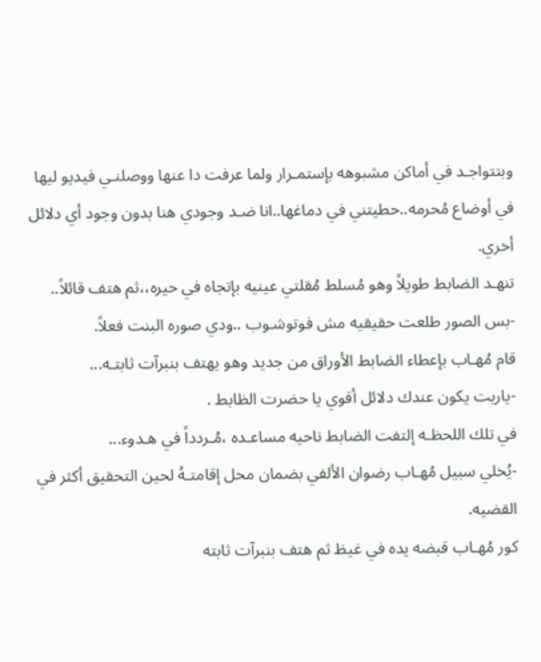وبتتواجـد في أماكن مشبوهه بإستمـرار ولما عرفت دا عنها ووصلنـي فيديو ليها في أوضاع مُحرمه..حطيتني في دماغها..انا ضـد وجودي هنا بدون وجود أي دلائل أخري.
تنهـد الضابط طويلاً وهو مُسلط مُقلتي عينيه بإتجاه في حيره،،ثم هتف قائلاً..
-بس الصور طلعت حقيقيه مش فوتوشـوب ..ودي صوره البنت فعلاً.
قام مُهـاب بإعطاء الضابط الأوراق من جديد وهو يهتف بنبرآت ثابتـه...
-ياريت يكون عندك دلائل أقوي يا حضرت الظابط .
في تلك اللحظـه إلتفت الضابط ناحيه مساعـده ،مُـردداً في هـدوء...
-يُخلي سبيل مُهـاب رضوان الألفي بضمان محل إقامتـهُ لحين التحقيق أكثر في القضيه.
كور مُهـاب قبضه يده في غيظ ثم هتف بنبرآت ثابته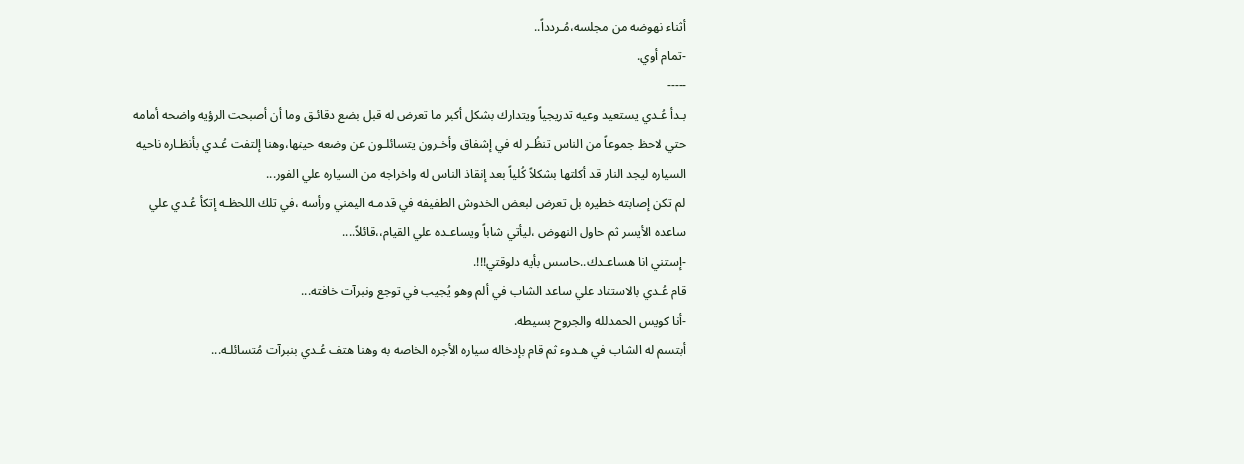أثناء نهوضه من مجلسه،مُـردداً..
-تمام أوي.
-----
بـدأ عُـدي يستعيد وعيه تدريجياً ويتدارك بشكل أكبر ما تعرض له قبل بضع دقائـق وما أن أصبحت الرؤيه واضحه أمامه حتي لاحظ جموعاً من الناس تنظُـر له في إشفاق وأخـرون يتسائلـون عن وضعه حينها،وهنا إلتفت عُـدي بأنظـاره ناحيه السياره ليجد النار قد أكلتها بشكلاً كُلياً بعد إنقاذ الناس له واخراجه من السياره علي الفور...
لم تكن إصابته خطيره بل تعرض لبعض الخدوش الطفيفه في قدمـه اليمني ورأسه ،في تلك اللحظـه إتكأ عُـدي علي ساعده الأيسر ثم حاول النهوض ،ليأتي شاباً ويساعـده علي القيام،،قائلاً....
-إستني انا هساعـدك..حاسس بأيه دلوقتي!!!.
قام عُـدي بالاستناد علي ساعد الشاب في ألم وهو يُجيب في توجع ونبرآت خافته...
-أنا كويس الحمدلله والجروح بسيطه.
أبتسم له الشاب في هـدوء ثم قام بإدخاله سياره الأجره الخاصه به وهنا هتف عُـدي بنبرآت مُتسائلـه...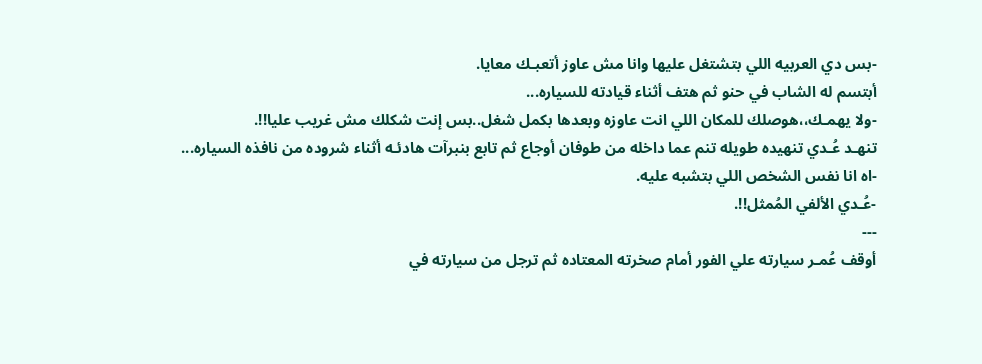-بس دي العربيه اللي بتشتغل عليها وانا مش عاوز أتعبـك معايا.
أبتسم له الشاب في حنو ثم هتف أثناء قيادته للسياره...
-ولا يهمـك،،هوصلك للمكان اللي انت عاوزه وبعدها بكمل شغل..بس إنت شكلك مش غريب عليا!!.
تنهـد عُـدي تنهيده طويله تنم عما داخله من طوفان أوجاع ثم تابع بنبرآت هادئـه أثناء شروده من نافذه السياره...
-اه انا نفس الشخص اللي بتشبه عليه.
-عُـدي الألفي المُمثل!!.
---
أوقف عُمـر سيارته علي الفور أمام صخرته المعتاده ثم ترجل من سيارته في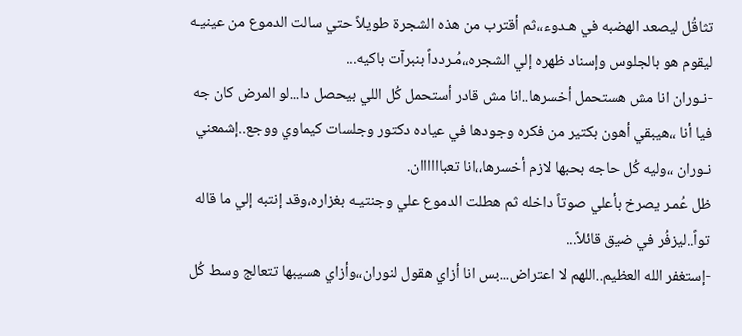تثاقُل ليصعد الهضبه في هـدوء،،ثم أقترب من هذه الشجرة طويلاً حتي سالت الدموع من عينيـه ليقوم هو بالجلوس وإسناد ظهره إلي الشجره،،مُـردداً بنبرآت باكيه...
-نـوران انا مش هستحمل أخسرها..انا مش قادر أستحمل كُل اللي بيحصل دا...لو المرض كان جه فيا أنا ،،هيبقي أهون بكتير من فكره وجودها في عياده دكتور وجلسات كيماوي ووجع..إشمعني نـوران ،،وليه كُل حاجه بحبها لازم أخسرها،،انا تعباااااان.
ظل عُمـر يصرخ بأعلي صوتاً داخله ثم هطلت الدموع علي وجنتيـه بغزاره،وقد إنتبه إلي ما قاله تواً..ليزفُر في ضيق قائلاً...
-إستغفر الله العظيم..اللهم لا اعتراض...بس انا أزاي هقول لنوران،،وأزاي هسيبها تتعالج وسط كُل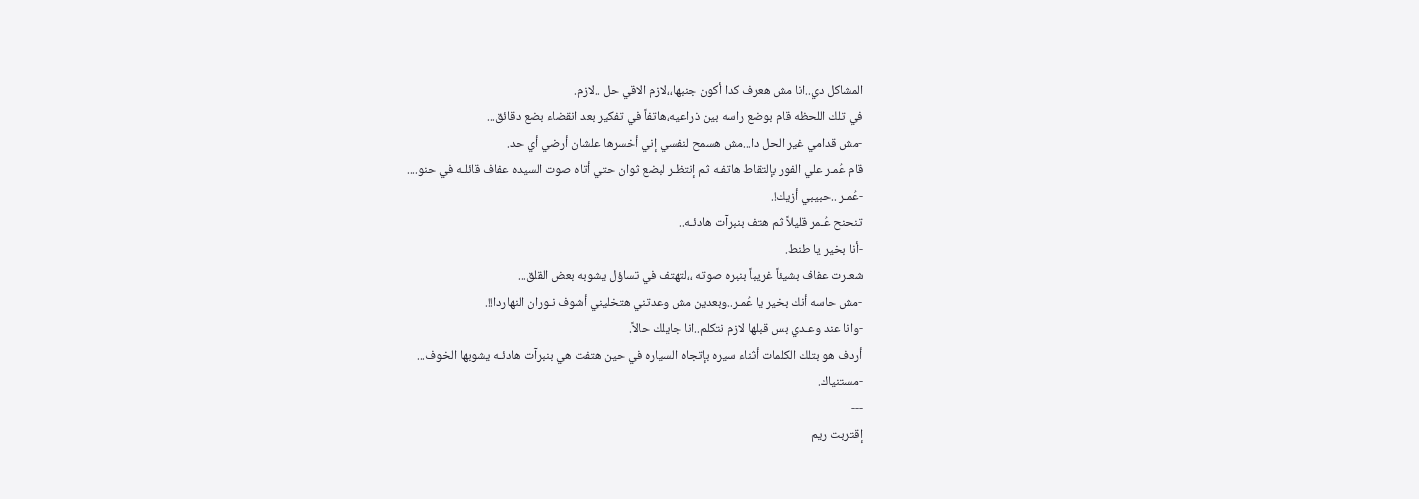المشاكل دي..انا مش هعرف كدا أكون جنبها،،لازم الاقي حل ..لازم.
في تلك اللحظه قام بوضع راسه بين ذراعيه،هاتفاً في تفكير بعد انقضاء بضع دقائق...
-مش قدامي غير الحل دا...مش هسمح لنفسي إني أخسرها علشان أرضي أي حد.
قام عُمـر علي الفور بإلتقاط هاتفـه ثم إنتظـر لبضع ثوان حتي أتاه صوت السيده عفاف قائلـه في حنو....
-عُمـر ..حبيبي أزيك!.
تنحنح عُـمر قليلاً ثم هتف بنبرآت هادئـه..
-أنا بخير يا طنط.
شعـرت عفاف بشيئاً غريباً بنبره صوته ،،لتهتف في تساؤل يشوبه بعض القلق...
-مش حاسه أنك بخير يا عُمـر..وبعدين مش وعدتني هتخليني أشوف نـوران النهاردا!!.
-وانا عند وعـدي بس قبلها لازم نتكلم..انا جايلك حالاً.
أردف هو بتلك الكلمات أثناء سيره بإتجاه السياره في حين هتفت هي بنبرآت هادئـه يشوبها الخوف...
-مستنياك.
---
إقتربت ريم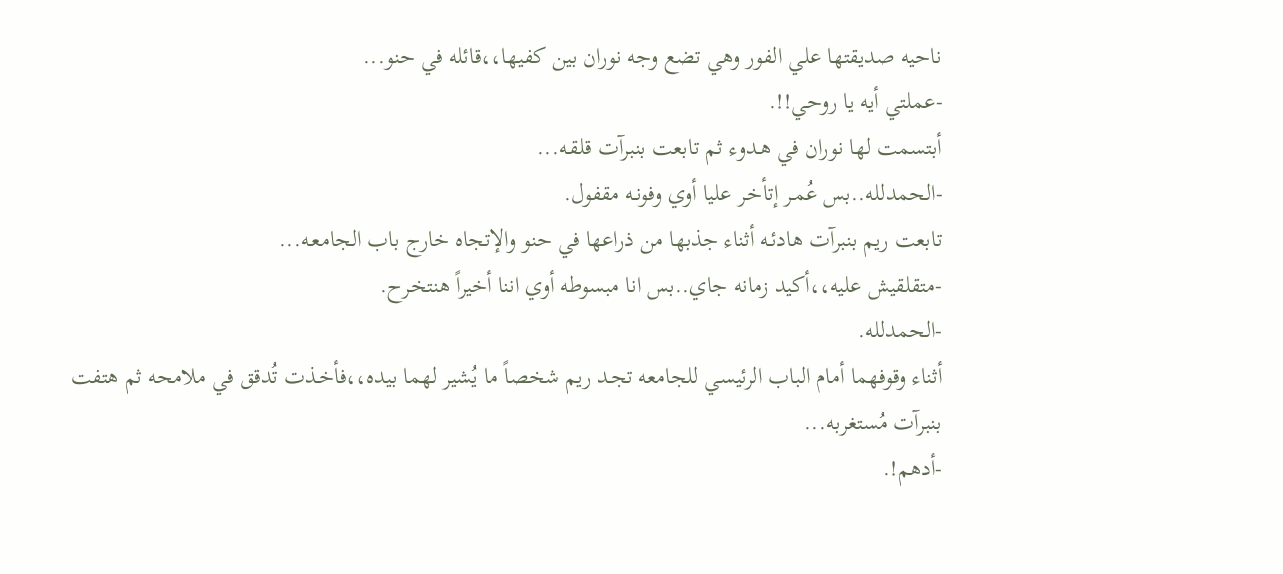ناحيه صديقتها علي الفور وهي تضع وجه نوران بين كفيها،،قائله في حنو...
-عملتي أيه يا روحي!!.
أبتسمت لها نوران في هـدوء ثم تابعت بنبرآت قلقـه...
-الحمدلله..بس عُمـر إتأخـر عليا أوي وفونـه مقفول.
تابعت ريم بنبرآت هادئـه أثناء جذبها من ذراعها في حنو والإتجاه خارج باب الجامعـه...
-متقلقيش عليه،،أكيد زمانه جاي..بس انا مبسوطه أوي اننا أخيراً هنتخـرح.
-الحمدلله.
أثناء وقوفهما أمام الباب الرئيسي للجامعه تجـد ريم شخصاً ما يُشير لهما بيده،،فأخـذت تُدقق في ملامحه ثم هتفت بنبرآت مُستغربه...
-أدهم!.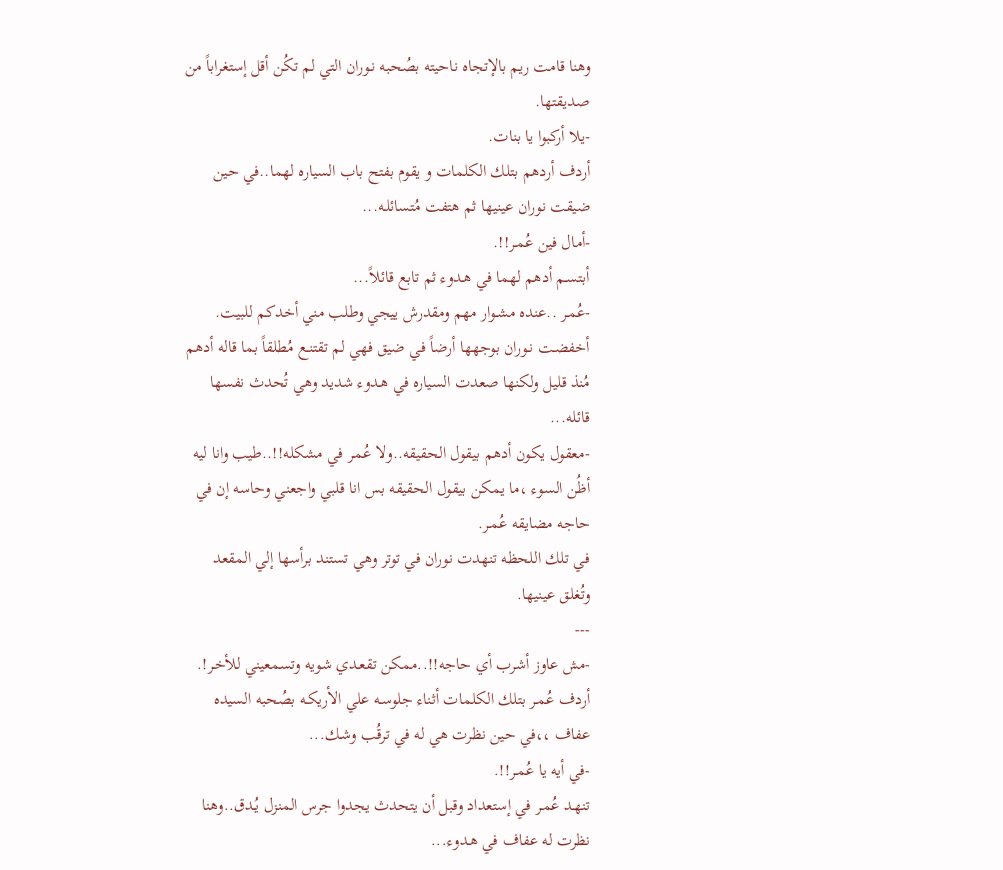وهنا قامت ريم بالإتجاه ناحيته بصُحبه نـوران التي لم تكُن أقل إستغراباً من صديقتها.
-يلا أركبوا يا بنات.
أردف أردهم بتلك الكلمات و يقوم بفتح باب السياره لهما..في حين ضيقت نوران عينيها ثم هتفت مُتسائلـه...
-أمال فين عُمـر!!.
أبتسـم أدهم لهما في هـدوء ثم تابع قائلاً...
-عُمـر ..عنده مشـوار مهم ومقدرش ييجي وطلب مني أخدكم للبيت.
أخفضـت نـوران بوجهها أرضاً في ضيق فهي لم تقتنـع مُطلقاً بما قاله أدهم مُنذ قليل ولكنها صعدت السياره في هـدوء شديد وهي تُحدث نفسها قائله...
-معقول يكون أدهم بيقول الحقيقه..ولا عُمـر في مشكله!!..طيب وانا ليه أظُن السوء ،ما يمكن بيقول الحقيقه بس انا قلبي واجعني وحاسه إن في حاجه مضايقه عُمـر.
في تلك اللحظه تنهدت نوران في توتر وهي تستند برأسها إلي المقعد وتُغلق عينيها.
---
-مش عاوز أشرب أي حاجه!!..ممكن تقعـدي شويه وتسمعيني للأخـر!.
أردف عُمـر بتلك الكلمات أثناء جلوسـه علي الأريكـه بصُحبه السيده عفاف ،،في حين نظرت هي له في ترقُب وشـك...
-في أيه يا عُمـر!!.
تنهـد عُمـر في إستعداد وقبل أن يتحدث يجدوا جرس المنزل يُـدق..وهنا نظرت له عفاف في هـدوء...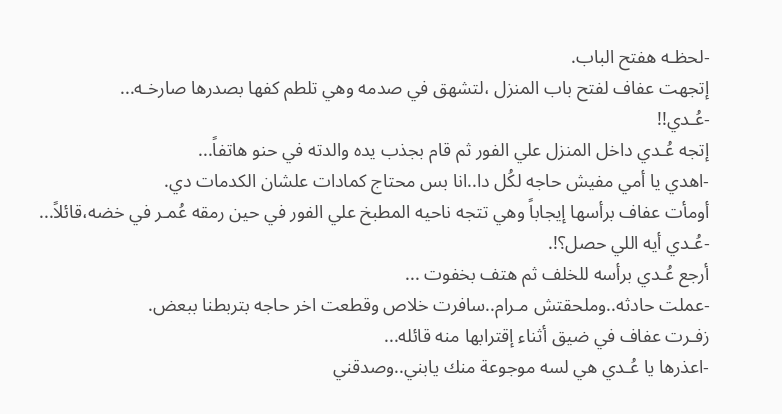-لحظـه هفتح الباب.
إتجهت عفاف لفتح باب المنزل ،لتشهق في صدمه وهي تلطم كفها بصدرها صارخـه...
-عُـدي!!
إتجه عُـدي داخل المنزل علي الفور ثم قام بجذب يده والدته في حنو هاتفاً...
-اهدي يا أمي مفيش حاجه لكُل دا..انا بس محتاج كمادات علشان الكدمات دي.
أومأت عفاف برأسها إيجاباً وهي تتجه ناحيه المطبخ علي الفور في حين رمقه عُمـر في خضه،قائلاً...
-عُـدي أيه اللي حصل؟!.
أرجع عُـدي برأسه للخلف ثم هتف بخفوت ...
-عملت حادثه..وملحقتش مـرام..سافرت خلاص وقطعت اخر حاجه بتربطنا ببعض.
زفـرت عفاف في ضيق أثناء إقترابها منه قائله...
-اعذرها يا عُـدي هي لسه موجوعة منك يابني..وصدقني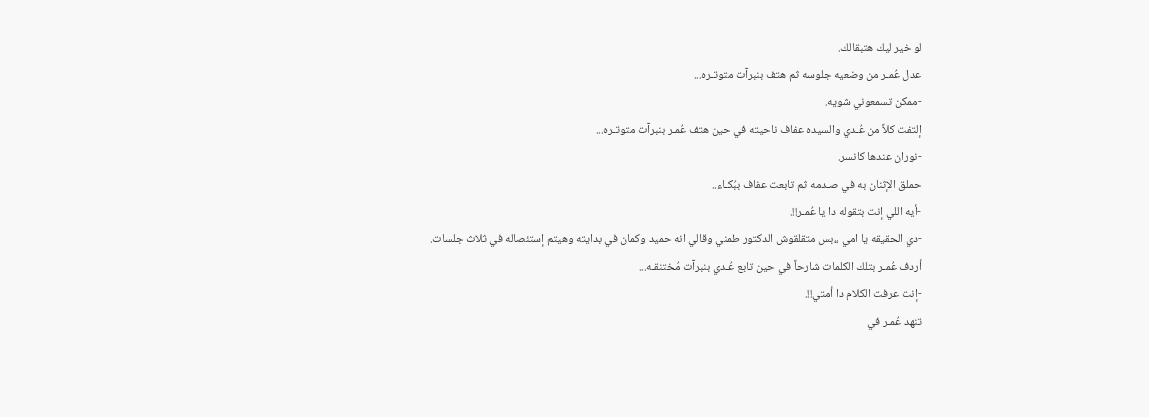لو خير ليك هتبقالك.
عدل عُمـر من وضعيه جلوسه ثم هتف بنبرآت متوتـره...
-ممكن تسمعوني شويه.
إلتفت كلاً من عُـدي والسيده عفاف ناحيته في حين هتف عُمـر بنبرآت متوتـره...
-نوران عندها كانسر.
حملق الإثنان به في صـدمه ثم تابعت عفاف ببُكـاء..
-أيه اللي إنت بتقوله دا يا عُمـر!!.
-دي الحقيقه يا امي ،،بس متقلقوش الدكتور طمني وقالي انه حميد وكمان في بدايته وهيتم إستئصاله في ثلاث جلسات.
أردف عُمـر بتلك الكلمات شارحاً في حين تابع عُـدي بنبرآت مُختنقـه...
-إنت عرفت الكلام دا أمتي!!.
تنهد عُمـر في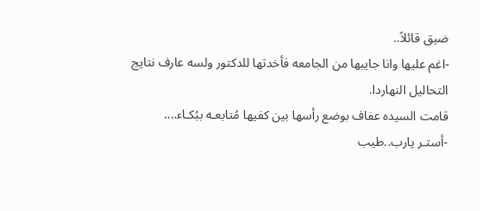ضيق قائلاً..
-اغم عليها وانا جايبها من الجامعه فأخدتها للدكتور ولسه عارف نتايج التحاليل النهاردا.
قامت السيده عفاف بوضع رأسها بين كفيها مُتابعـه ببُكـاء....
-أستـر يارب..طيب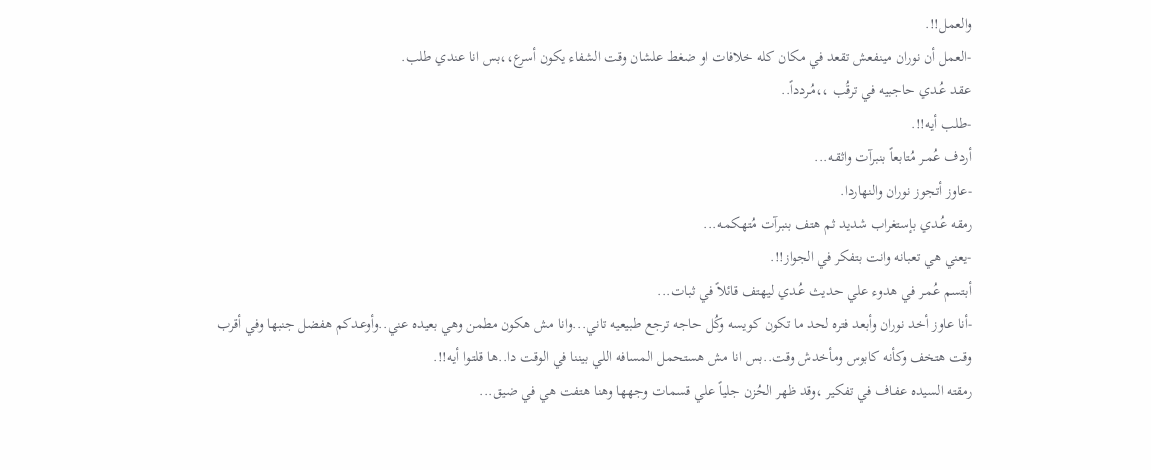والعمل!!.
-العمل أن نوران مينفعش تقعد في مكان كله خلافات او ضغط علشان وقت الشفاء يكون أسرع،،بس انا عندي طلب.
عقـد عُـدي حاجبيه في ترقُب ،،مُـردداً..
-طلب أيه!!.
أردف عُمـر مُتابعاً بنبرآت واثقـه...
-عاوز أتجوز نوران والنهاردا.
رمقه عُـدي بإستغراب شديد ثم هتف بنبرآت مُتهكمـه...
-يعني هي تعبانه وانت بتفكر في الجواز!!.
أبتسم عُمـر في هدوء علي حديث عُـدي ليهتف قائلاً في ثبات...
-أنا عاوز أخد نوران وأبعد فتره لحد ما تكون كويسه وكُل حاجه ترجع طبيعيه تاني...وانا مش هكون مطمن وهي بعيده عني..وأوعـدكم هفضل جنبها وفي أقرب وقت هتخف وكأنه كابوس ومأخدش وقت..بس انا مش هستحمل المسافه اللي بيننا في الوقت دا..ها قلتـوا أيه!!.
رمقته السيده عفـاف في تفكير ،وقد ظهر الحُزن جلياً علي قسمات وجهها وهنا هتفت هي في ضيق...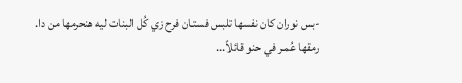-بس نوران كان نفسها تلبس فستـان فرح زي كُل البنات ليه هنحرمها من دا.
رمقها عُمـر في حنو قائلاً...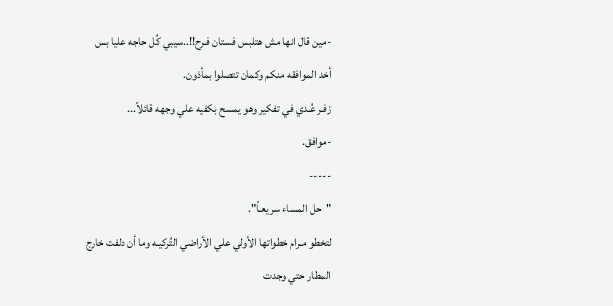-مين قال انها مش هتلبس فستان فـرح!!..سيبي كُل حاجه عليا بس أخد الموافقه منكم وكمان تتصلوا بمأذون.
زفـر عُـدي في تفكير وهو يمسح بكفيه علي وجهه قائلاً...
-موافق.
-----
"حل المساء سريعـاً".
لتخطو مـرام خطواتها الأولي علي الأراضي التُركيـه وما أن دلفت خارج المطار حتي وجدت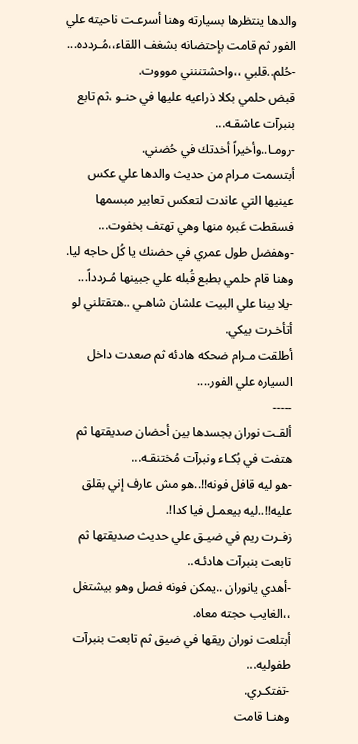والدها ينتظرها بسيارته وهنا أسرعـت ناحيته علي الفور ثم قامت بإحتضانه بشغف اللقاء،،مُـردده...
-حُلم..قلبي ،،واحشتننني موووت.
قبض حلمي بكلا ذراعيه عليها في حنـو ،ثم تابع بنبرآت عاشقـه...
-رومـا..وأخيراً أخدتك في حُضني.
أبتسمت مـرام من حديث والدها علي عكس عينيها التي عاندت لتعكس تعابير مبسمها فسقطت عَبره منها وهي تهتف بخفوت...
-وهفضل طول عمري في حضنك يا كُل حاجه ليا.
وهنا قام حلمي بطبع قُبله علي جبينها مُـردداً...
-يلا بينا علي البيت علشان شاهـي ..هتقتلني لو أتأخـرت بيكي.
أطلقت مـرام ضحكه هادئه ثم صعدت داخل السياره علي الفور....
-----
ألقـت نوران بجسدها بين أحضان صديقتها ثم هتفت في بُكـاء ونبرآت مُختنقـه...
-هو ليه قافل فونه!!..هو مش عارف إني بقلق عليه!!..ليه بيعمـل فيا كدا!.
زفـرت ريم في ضيـق علي حديث صديقتها ثم تابعت بنبرآت هادئـه..
-أهدي يانوران ..يمكن فونه فصل وهو بيشتغل ،،الغايب حجته معاه.
أبتلعت نوران ريقها في ضيق ثم تابعت بنبرآت طفوليه...
-تفتكـري.
وهنـا قامت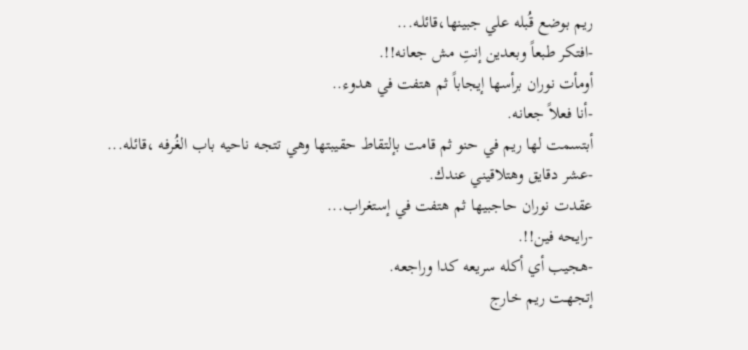ريم بوضع قُبله علي جبينها،قائلـه...
-افتكر طبعاً وبعدين إنتِ مش جعانه!!.
أومأت نوران برأسها إيجاباً ثم هتفت في هدوء..
-أنا فعلاً جعانه.
أبتسمت لها ريم في حنو ثم قامت بإلتقاط حقيبتها وهي تتجـه ناحيه باب الغُرفه ،قائله...
-عشر دقايق وهتلاقيني عندك.
عقدت نوران حاجبيها ثم هتفت في إستغراب...
-رايحه فين!!.
-هجيب أي أكله سريعه كدا وراجعه.
إتجهـت ريم خارج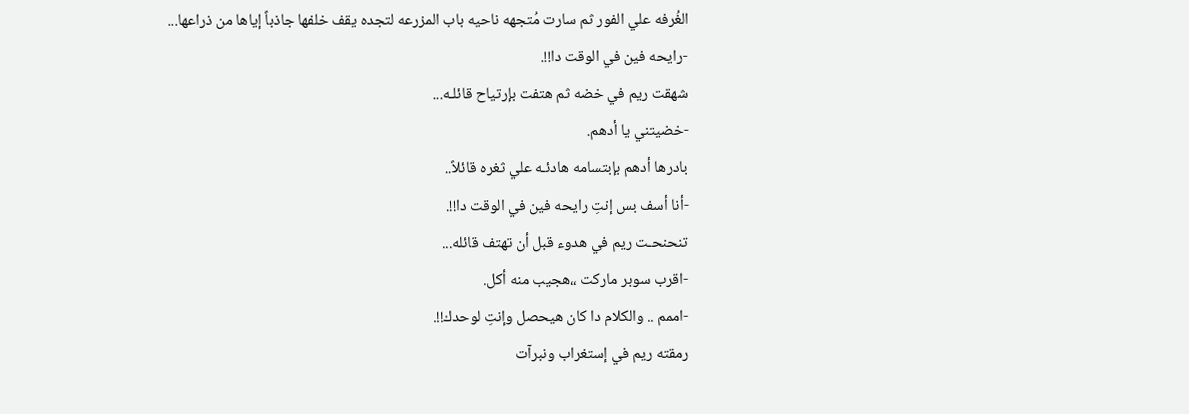الغُرفه علي الفور ثم سارت مُتجهه ناحيه باب المزرعه لتجده يقف خلفها جاذباً إياها من ذراعها...
-رايحه فين في الوقت دا!!.
شهقت ريم في خضه ثم هتفت بإرتياح قائلـه...
-خضيتني يا أدهم.
بادرها أدهم بإبتسامه هادئـه علي ثغره قائلاً..
-أنا أسف بس إنتِ رايحه فين في الوقت دا!!.
تنحنحـت ريم في هدوء قبل أن تهتف قائله...
-اقرب سوبر ماركت ،،هجيب منه أكل.
-اممم .. والكلام دا كان هيحصل وإنتِ لوحدك!!.
رمقته ريم في إستغراب ونبرآت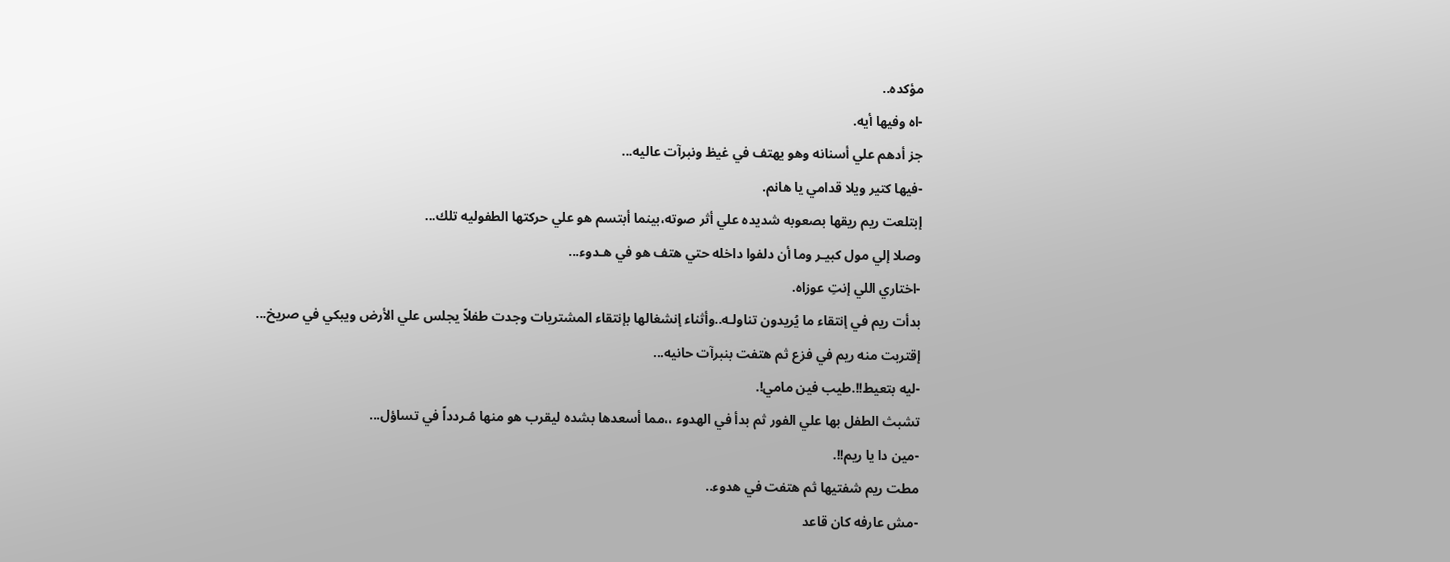مؤكده..
-اه وفيها أيه.
جز أدهم علي أسنانه وهو يهتف في غيظ ونبرآت عاليه...
-فيها كتير ويلا قدامي يا هانم.
إبتلعت ريم ريقها بصعوبه شديده علي أثر صوته،بينما أبتسم هو علي حركتها الطفوليه تلك...
وصلا إلي مول كبيـر وما أن دلفوا داخله حتي هتف هو في هـدوء...
-اختاري اللي إنتِ عوزاه.
بدأت ريم في إنتقاء ما يُريدون تناولـه..وأثناء إنشغالها بإنتقاء المشتريات وجدت طفلاً يجلس علي الأرض ويبكي في صريخ...
إقتربت منه ريم في فزع ثم هتفت بنبرآت حانيه...
-ليه بتعيط!!.طيب فين مامي!.
تشبث الطفل بها علي الفور ثم بدأ في الهدوء ،،مما أسعدها بشده ليقرب هو منها مُـردداً في تساؤل...
-مين دا يا ريم!!.
مطت ريم شفتيها ثم هتفت في هدوء..
-مش عارفه كان قاعد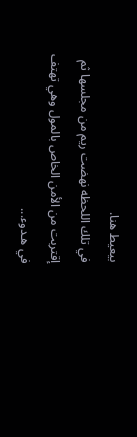بيعيط هنا.
في تلك اللحظه نهضت ريم من مجلسها ثم إقتربت من الأمن الخاص بالمول وهي تهتف في هـدوء...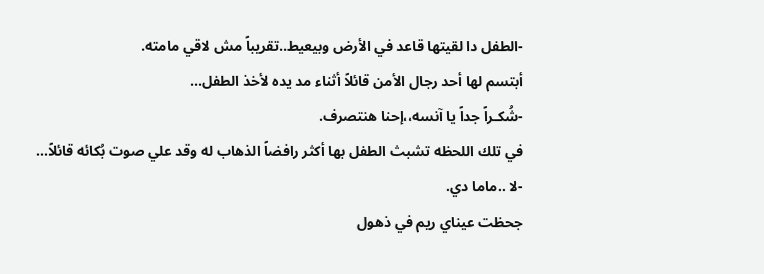-الطفل دا لقيتها قاعد في الأرض وبيعيط..تقريباً مش لاقي مامته.
أبتسم لها أحد رجال الأمن قائلاً أثناء مد يده لأخذ الطفل...
-شُكـراً جداً يا آنسه،،إحنا هنتصرف.
في تلك اللحظه تشبث الطفل بها أكثر رافضاً الذهاب له وقد علي صوت بُكائه قائلاً...
-لا ..ماما دي.
جحظت عيناي ريم في ذهول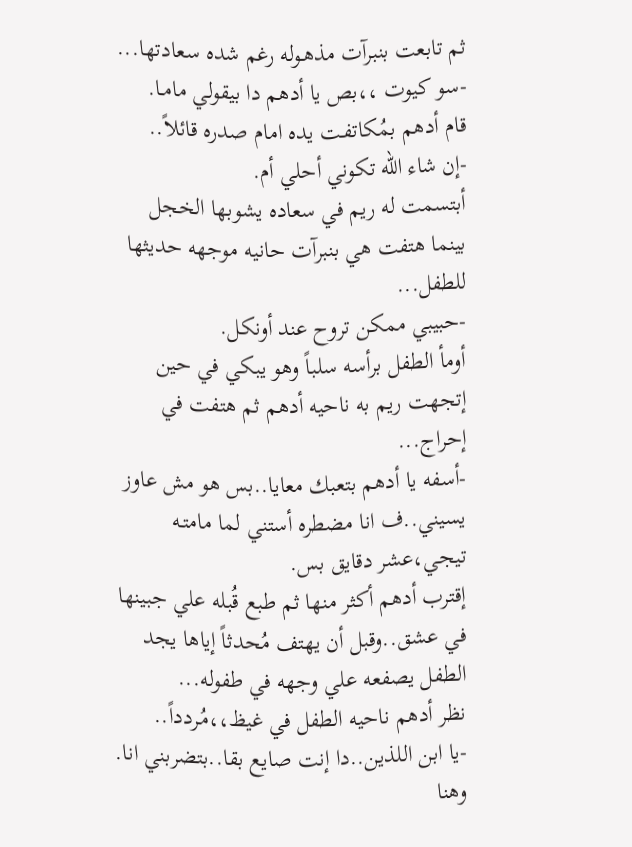ثم تابعت بنبرآت مذهـوله رغم شده سعادتها...
-سو كيوت ،،بص يا أدهم دا بيقولي مامـا.
قام أدهم بمُكاتفـت يده امام صدره قائلاً..
-إن شاء الله تكوني أحلي أم.
أبتسمت له ريم في سعاده يشوبها الخجل بينما هتفت هي بنبرآت حانيه موجهه حديثها للطفل...
-حبيبي ممكن تروح عند أونكل.
أومأ الطفل برأسه سلباً وهو يبكي في حين إتجهت ريم به ناحيه أدهم ثم هتفت في إحراج...
-أسفه يا أدهم بتعبك معايا..بس هو مش عاوز يسيني..ف انا مضطره أستني لما مامتـه تيجي،عشر دقايق بس.
إقترب أدهم أكثر منها ثم طبع قُبله علي جبينها في عشق..وقبل أن يهتف مُحدثاً إياها يجد الطفل يصفعه علي وجهه في طفوله...
نظر أدهم ناحيه الطفل في غيظ،،مُـردداً..
-يا ابن اللذين..دا إنت صايع بقا..بتضربني انا.
وهنا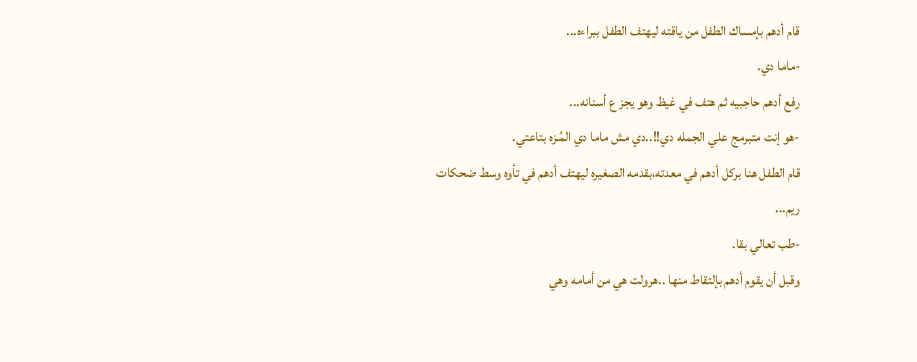قام أدهم بإمساك الطفل من ياقته ليهتف الطفل ببراءه...
-ماما دي.
رفع أدهم حاجبيه ثم هتف في غيظ وهو يجز ع أسنانه...
-هو إنت متبرمج علي الجمله دي!!..دي مش ماما دي المُـزه بتاعتي.
قام الطفل هنا بركل أدهم في معدته،بقدمه الصغيره ليهتف أدهم في تأوه وسط ضحكات ريم...
-طب تعالي بقا.
وقبل أن يقوم أدهم بإلتقاط منها ..هرولت هي من أمامه وهي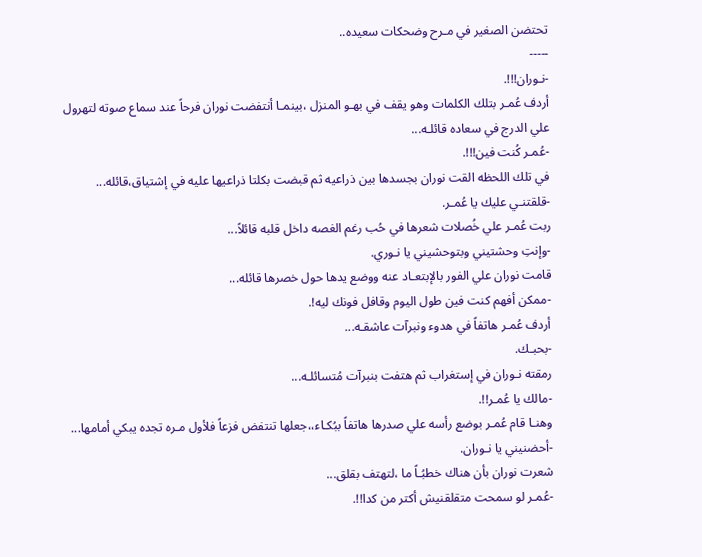تحتضن الصغير في مـرح وضحكات سعيده..
-----
-نـوران!!!.
أردف عُمـر بتلك الكلمات وهو يقف في بهـو المنزل ،بينمـا أنتفضت نوران فرحاً عند سماع صوته لتهرول علي الدرج في سعاده قائلـه...
-عُمـر كُنت فين!!!.
في تلك اللحظه القت نوران بجسدها بين ذراعيه ثم قبضت بكلتا ذراعيها عليه في إشتياق،قائله...
-قلقتنـي عليك يا عُمـر.
ربت عُمـر علي خُصلات شعرها في حُب رغم الغصه داخل قلبه قائلاً...
-وإنتِ وحشتيني وبتوحشيني يا نـوري.
قامت نوران علي الفور بالإبتعـاد عنه ووضع يدها حول خصرها قائله...
-ممكن أفهم كنت فين طول اليوم وقافل فونك ليه!.
أردف عُمـر هاتفاً في هدوء ونبرآت عاشقـه...
-بحبـك.
رمقته نـوران في إستغراب ثم هتفت بنبرآت مُتسائلـه...
-مالك يا عُمـر!!.
وهنـا قام عُمـر بوضع رأسه علي صدرها هاتفاً ببُكـاء،،جعلها تنتفض فزعاً فلأول مـره تجده يبكي أمامها...
-أحضنيني يا نـوران.
شعرت نوران بأن هناك خطبُـاً ما ،لتهتف بقلق...
-عُمـر لو سمحت متقلقنيش أكتر من كدا!!.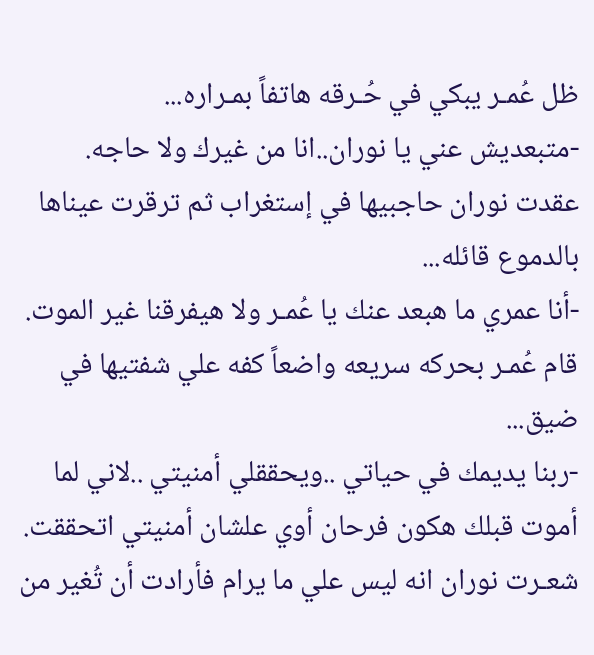ظل عُمـر يبكي في حُـرقه هاتفاً بمـراره...
-متبعديش عني يا نوران..انا من غيرك ولا حاجه.
عقدت نوران حاجبيها في إستغراب ثم ترقرت عيناها بالدموع قائله...
-أنا عمري ما هبعد عنك يا عُمـر ولا هيفرقنا غير الموت.
قام عُمـر بحركه سريعه واضعاً كفه علي شفتيها في ضيق...
-ربنا يديمك في حياتي ..ويحققلي أمنيتي ..لاني لما أموت قبلك هكون فرحان أوي علشان أمنيتي اتحققت.
شعـرت نوران انه ليس علي ما يرام فأرادت أن تُغير من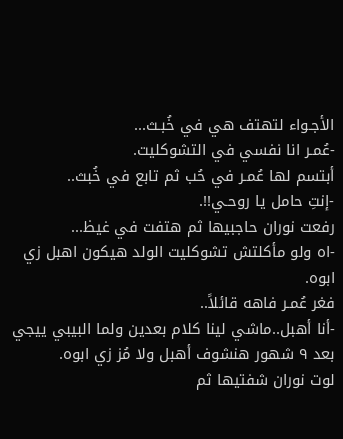الأجـواء لتهتف هي في خُبـث...
-عُمـر انا نفسي في التشوكليت.
أبتسم لها عُمـر في حُب ثم تابع في خُبث..
-إنتِ حامل يا روحـي!!.
رفعت نوران حاجبيها ثم هتفت في غيظ...
-اه ولو مأكلتش تشوكليت الولد هيكون اهبل زي ابوه.
فغر عُمـر فاهه قائلاً..
-أنا أهبل..ماشي لينا كلام بعدين ولما البيبي ييجي بعد ٩ شهور هنشوف أهبل ولا مُز زي ابوه.
لوت نوران شفتيها ثم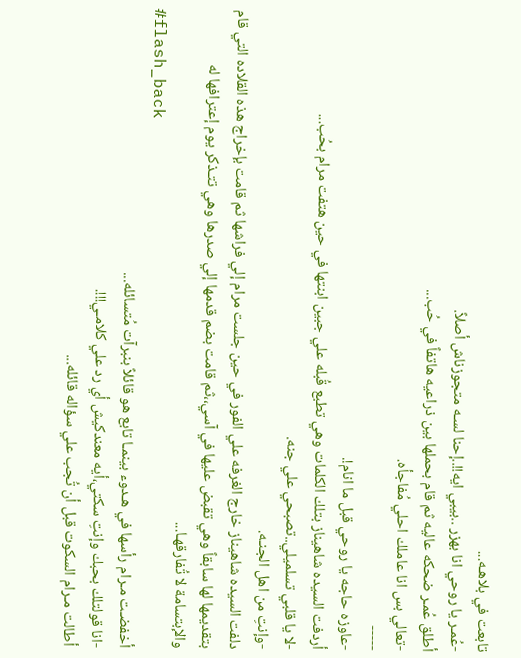تابعت في بلاهـه...
-عُمـر يا روحي انا بهزر ..بيبي ايه!!..إحنا لسـه متجوزناش أصلاً.
أطلق عُمـر ضحكه عاليه ثم قام بحملها بين ذراعيه هاتفاً في حُب...
-تعالي بس انا عاملك احلي مُفاجأه.
-----
-عاوزه حاجه يا روحي قبل ما انام!.
أردفت السيده شاهيناز بتلك الكلمات وهي تطبع قُبله علي جبين ابنتها في حين هتفت مرام بحُب...
-لا يا قلبي تسلميلي..تصبحي علي جنه.
-وإنتِ من اهل الجنـه.
دلفت السيده شاهيناز خارج الغرفه علي الفور في حين جلست مرام إلي فراشها ثم قامت بإخراج هذه القلاده التي قام بتقديمها لها سابقاً وهي تقبض عليها في آسي،،ثم قامت بضم قدمها إلي صدرها وهي تتـذكر يوم إعترافها له والإبتسامة لا تُفارقهـا...
#flash_back
أخفضـت مـرام رأسها في هـدوء بينمـا تابع هو قائلاً بنبرآت مُتسائله...
-انا قولتلك بحبك وإنتِ سكتي،أيه معندكيش أي رد علي كلامـي!!!.
أطالت مـرام السكوت قبل أن تُجب علي سؤاله قائله...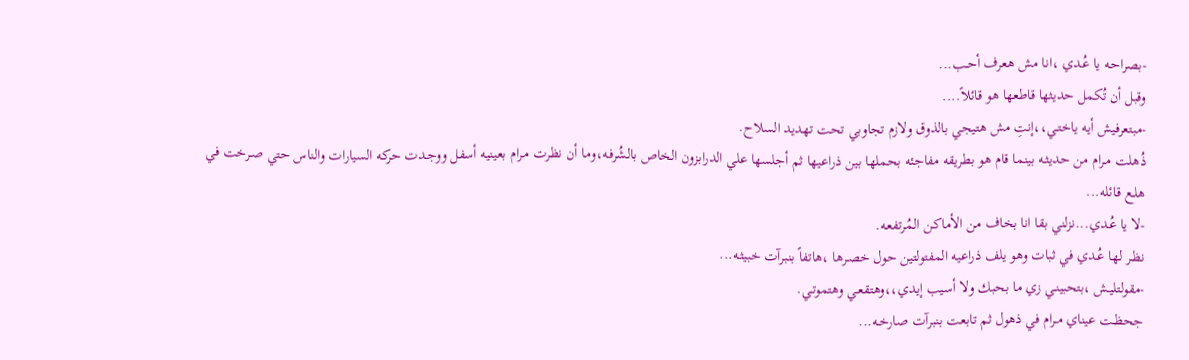-بصراحـه يا عُـدي ،انا مش هعرف أحـب...
وقبل أن تُكمل حديثها قاطعها هو قائلاً....
-مبتعرفيش أيه ياختـي،،إنتِ مش هتيجي بالذوق ولازم تجاوبي تحت تهديد السلاح.
ذُهلت مـرام من حديثـه بينما قام هو بطريقه مفاجئه بحملها بين ذراعيها ثم أجلسها علي الدرابزون الخاص بالشُرفـه،ومـا أن نظرت مـرام بعينيه أسفل ووجـدت حركه السيارات والناس حتي صـرخت في هلـع قائله...
-لا يا عُـدي...نزلني بقا انا بخاف من الأماكـن المُرتفعـه.
نظـر لها عُـدي في ثبات وهو يلف ذراعيه المفتولتين حول خصـرها ،هاتفاً بنبرآت خبيثـه...
-مقولتليـش ،بتحبينـي زي ما بحبك ولا أسيب إيدي،،وهتقعـي وهتموتـي.
جحظـت عيناي مـرام في ذهول ثم تابعت بنبرآت صارخـه...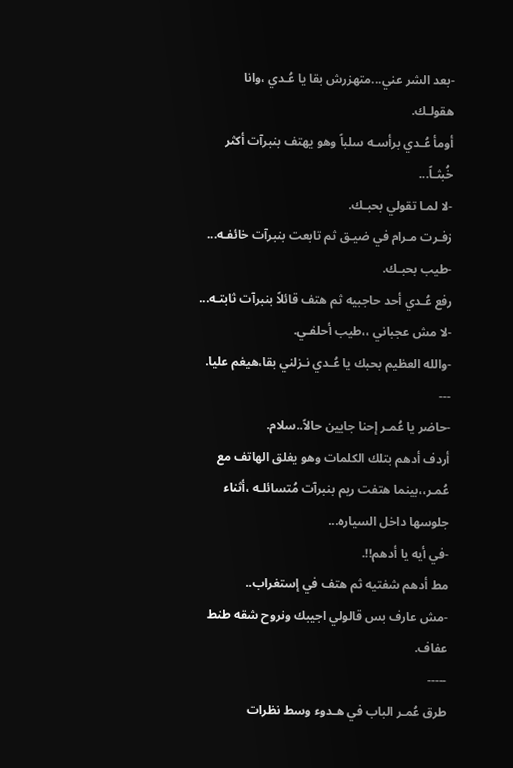-بعد الشر عني...متهزرش بقا يا عُـدي ،وانا هقولـك.
أومأ عُـدي برأسـه سلباً وهو يهتف بنبرآت أكثر خُبثـاً...
-لا لمـا تقولي بحبـك.
زفـرت مـرام في ضيـق ثم تابعت بنبرآت خائفـه...
-طيب بحبـك.
رفع عُـدي أحد حاجبيه ثم هتف قائلاً بنبرآت ثابتـه...
-لا مش عجباني ،،طيب أحلفـي.
-والله العظيم بحبك يا عُـدي نـزلني بقا،هيغم عليا.
---
-حاضر يا عُمـر إحنا جايين حالاً..سلام.
أردف أدهم بتلك الكلمات وهو يغلق الهاتف مع عُمـر،،بينما هتفت ريم بنبرآت مُتسائلـه ،أثناء جلوسها داخل السياره...
-في أيه يا أدهم!!.
مط أدهم شفتيه ثم هتف في إستغراب..
-مش عارف بس قالولي اجيبك ونروح شقه طنط عفاف.
-----
طرق عُمـر الباب في هـدوء وسط نظرات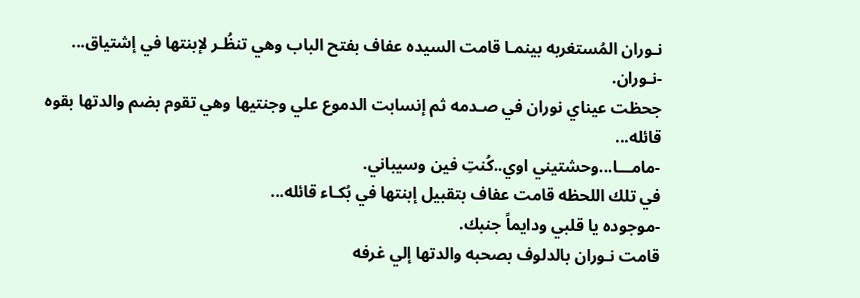نـوران المُستغربه بينمـا قامت السيده عفاف بفتح الباب وهي تنظُـر لإبنتها في إشتياق...
-نـوران.
جحظت عيناي نوران في صـدمه ثم إنسابت الدموع علي وجنتيها وهي تقوم بضم والدتها بقوه قائله...
-مامـــا...وحشتيني اوي..كُنتِ فين وسيباني.
في تلك اللحظه قامت عفاف بتقبيل إبنتها في بُكـاء قائله...
-موجوده يا قلبي ودايماً جنبك.
قامت نـوران بالدلوف بصحبه والدتها إلي غرفه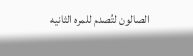الصالون لتُصدم للمره الثانيه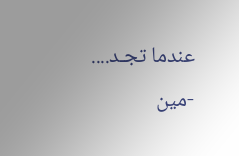عندما تجـد....
-مين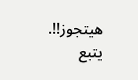هيتجوز!!.
يتبع